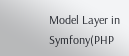Model Layer in Symfony(PHP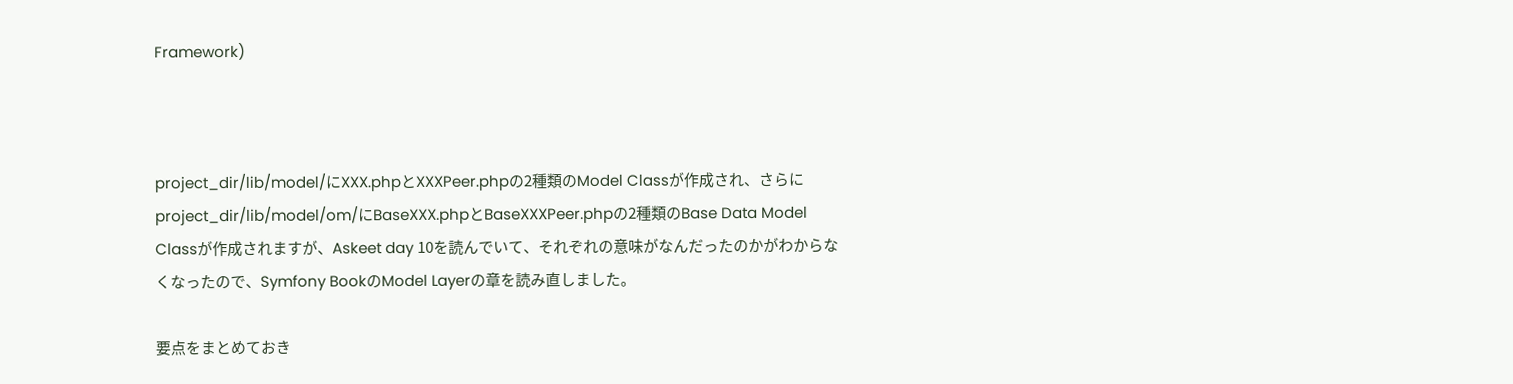Framework)



project_dir/lib/model/にXXX.phpとXXXPeer.phpの2種類のModel Classが作成され、さらにproject_dir/lib/model/om/にBaseXXX.phpとBaseXXXPeer.phpの2種類のBase Data Model Classが作成されますが、Askeet day 10を読んでいて、それぞれの意味がなんだったのかがわからなくなったので、Symfony BookのModel Layerの章を読み直しました。

要点をまとめておき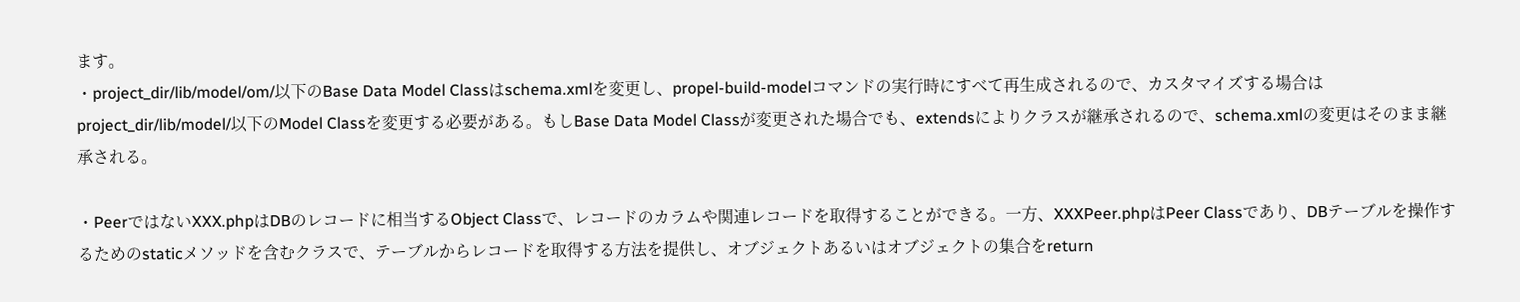ます。
・project_dir/lib/model/om/以下のBase Data Model Classはschema.xmlを変更し、propel-build-modelコマンドの実行時にすべて再生成されるので、カスタマイズする場合はproject_dir/lib/model/以下のModel Classを変更する必要がある。もしBase Data Model Classが変更された場合でも、extendsによりクラスが継承されるので、schema.xmlの変更はそのまま継承される。

・PeerではないXXX.phpはDBのレコードに相当するObject Classで、レコードのカラムや関連レコードを取得することができる。一方、XXXPeer.phpはPeer Classであり、DBテーブルを操作するためのstaticメソッドを含むクラスで、テーブルからレコードを取得する方法を提供し、オブジェクトあるいはオブジェクトの集合をreturn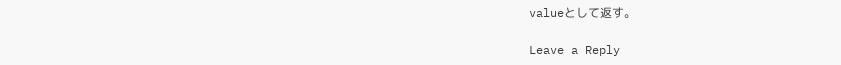valueとして返す。

Leave a Reply